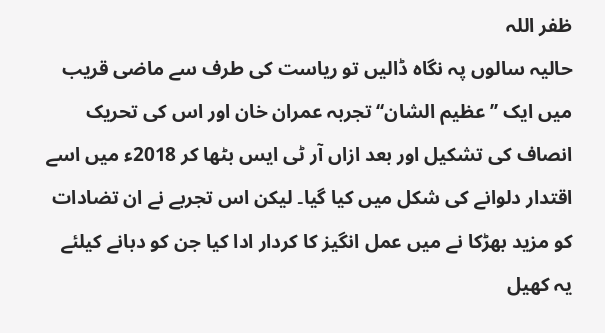ظفر اللہ
حالیہ سالوں پہ نگاہ ڈالیں تو ریاست کی طرف سے ماضی قریب میں ایک ’’عظیم الشان‘‘ تجربہ عمران خان اور اس کی تحریک انصاف کی تشکیل اور بعد ازاں آر ٹی ایس بٹھا کر 2018ء میں اسے اقتدار دلوانے کی شکل میں کیا گیا۔ لیکن اس تجربے نے ان تضادات کو مزید بھڑکا نے میں عمل انگیز کا کردار ادا کیا جن کو دبانے کیلئے یہ کھیل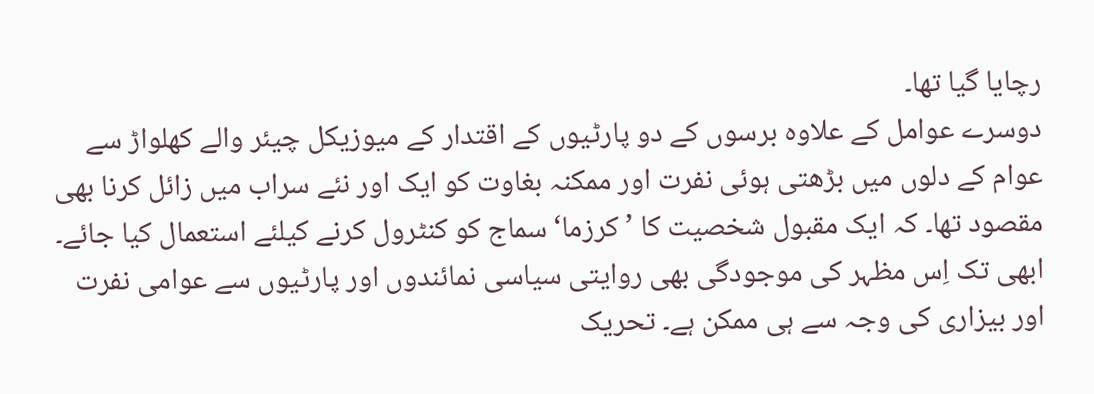رچایا گیا تھا۔
دوسرے عوامل کے علاوہ برسوں کے دو پارٹیوں کے اقتدار کے میوزیکل چیئر والے کھلواڑ سے عوام کے دلوں میں بڑھتی ہوئی نفرت اور ممکنہ بغاوت کو ایک اور نئے سراب میں زائل کرنا بھی مقصود تھا۔ کہ ایک مقبول شخصیت کا ’کرزما‘ سماج کو کنٹرول کرنے کیلئے استعمال کیا جائے۔ ابھی تک اِس مظہر کی موجودگی بھی روایتی سیاسی نمائندوں اور پارٹیوں سے عوامی نفرت اور بیزاری کی وجہ سے ہی ممکن ہے۔ تحریک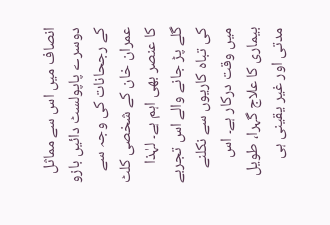انصاف میں اس سے مماثل دوسرے پاپولسٹ دائیں بازو کے رجحانات کی وجہ سے عمران خان کے شخصی کلٹ کا عنصر بھی اہم ہے۔ لہٰذا گلے پڑ جانے والے اس تجربے کی تباہ کاریوں سے نکلنے میں وقت درکار ہے۔ اس بیماری کا علاج گہرا، طویل مدتی اور غیر یقینی ہی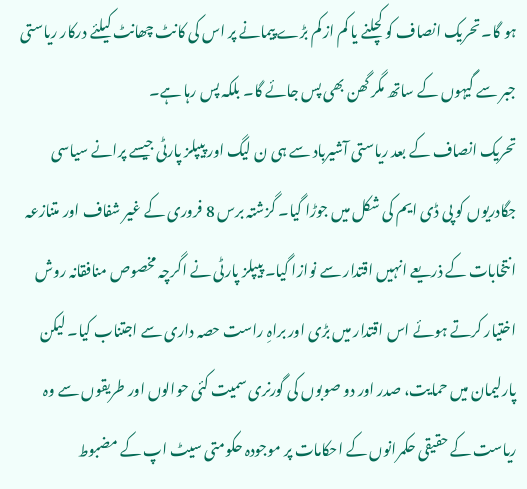ہو گا۔ تحریک انصاف کو کچلنے یا کم از کم بڑے پیمانے پر اس کی کانٹ چھانٹ کیلئے درکار ریاستی جبر سے گیہوں کے ساتھ مگر گھن بھی پس جائے گا۔ بلکہ پس رہا ہے۔
تحریک انصاف کے بعد ریاستی آشیرباد سے ہی ن لیگ اور پیپلز پارٹی جیسے پرانے سیاسی جگادریوں کو پی ڈی ایم کی شکل میں جوڑا گیا۔ گزشتہ برس 8 فروری کے غیر شفاف اور متنازعہ انتخابات کے ذریعے انہیں اقتدار سے نوازا گیا۔ پیپلز پارٹی نے اگرچہ مخصوص منافقانہ روش اختیار کرتے ہوئے اس اقتدار میں بڑی اور براہِ راست حصہ داری سے اجتناب کیا۔ لیکن پارلیمان میں حمایت، صدر اور دو صوبوں کی گورنری سمیت کئی حوالوں اور طریقوں سے وہ ریاست کے حقیقی حکمرانوں کے احکامات پر موجودہ حکومتی سیٹ اپ کے مضبوط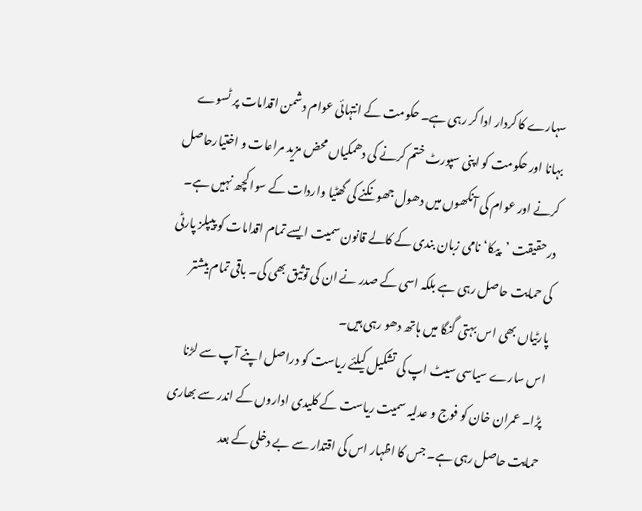سہارے کا کردار ادا کر رہی ہے۔ حکومت کے انتہائی عوام دشمن اقدامات پر ٹسوے بہانا اور حکومت کو اپنی سپورٹ ختم کرنے کی دھمکیاں محض مزید مراعات و اختیارحاصل کرنے اور عوام کی آنکھوں میں دھول جھونکنے کی گھٹیا واردات کے سوا کچھ نہیں ہے۔ درحقیقت ’پیکا‘ نامی زبان بندی کے کالے قانون سمیت ایسے تمام اقدامات کو پیپلز پارٹی کی حمایت حاصل رہی ہے بلکہ اسی کے صدر نے ان کی توثیق بھی کی۔ باقی تمام بیشتر پارٹیاں بھی اس بہتی گنگا میں ہاتھ دھو رہی ہیں۔
اس سارے سیاسی سیٹ اپ کی تشکیل کیلئے ریاست کو دراصل اپنے آپ سے لڑنا پڑا۔ عمران خان کو فوج و عدلیہ سمیت ریاست کے کلیدی اداروں کے اندر سے بھاری حمایت حاصل رہی ہے۔ جس کا اظہار اس کی اقتدار سے بے دخلی کے بعد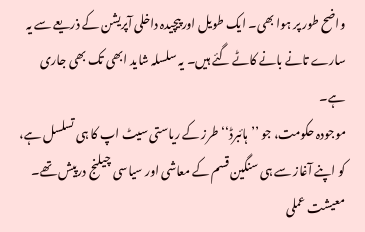واضح طور پر ہوا بھی۔ ایک طویل اور پیچیدہ داخلی آپریشن کے ذریعے سے یہ سارے تانے بانے کاٹے گئے ہیں۔ یہ سلسلہ شاید ابھی تک بھی جاری ہے۔
موجودہ حکومت، جو ’’ہائبرڈ‘‘ طرز کے ریاستی سیٹ اپ کا ہی تسلسل ہے، کو اپنے آغاز سے ہی سنگین قسم کے معاشی اور سیاسی چیلنج درپیش تھے۔ معیشت عملی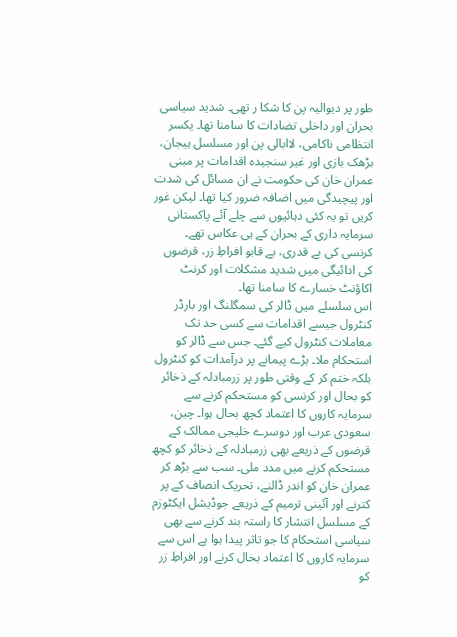طور پر دیوالیہ پن کا شکا ر تھی۔ شدید سیاسی بحران اور داخلی تضادات کا سامنا تھا۔ یکسر انتظامی ناکامی، لاابالی پن اور مسلسل ہیجان، بڑھک بازی اور غیر سنجیدہ اقدامات پر مبنی عمران خان کی حکومت نے ان مسائل کی شدت اور پیچیدگی میں اضافہ ضرور کیا تھا۔ لیکن غور کریں تو یہ کئی دہائیوں سے چلے آئے پاکستانی سرمایہ داری کے بحران کے ہی عکاس تھے۔ کرنسی کی بے قدری، بے قابو افراطِ زر، قرضوں کی ادائیگی میں شدید مشکلات اور کرنٹ اکاؤنٹ خسارے کا سامنا تھا۔
اس سلسلے میں ڈالر کی سمگلنگ اور بارڈر کنٹرول جیسے اقدامات سے کسی حد تک معاملات کنٹرول کیے گئے۔ جس سے ڈالر کو استحکام ملا۔ بڑے پیمانے پر درآمدات کو کنٹرول بلکہ ختم کر کے وقتی طور پر زرمبادلہ کے ذخائر کو بحال اور کرنسی کو مستحکم کرنے سے سرمایہ کاروں کا اعتماد کچھ بحال ہوا۔ چین، سعودی عرب اور دوسرے خلیجی ممالک کے قرضوں کے ذریعے بھی زرمبادلہ کے ذخائر کو کچھ مستحکم کرنے میں مدد ملی۔ سب سے بڑھ کر عمران خان کو اندر ڈالنے، تحریک انصاف کے پر کترنے اور آئینی ترمیم کے ذریعے جوڈیشل ایکٹوزم کے مسلسل انتشار کا راستہ بند کرنے سے بھی سیاسی استحکام کا جو تاثر پیدا ہوا ہے اس سے سرمایہ کاروں کا اعتماد بحال کرنے اور افراطِ زر کو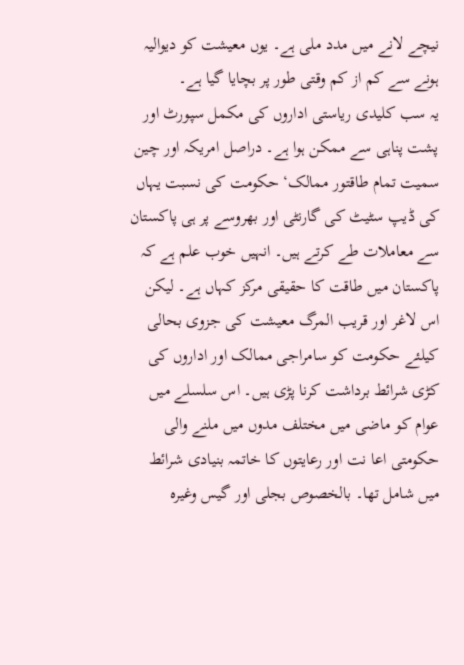نیچے لانے میں مدد ملی ہے۔ یوں معیشت کو دیوالیہ ہونے سے کم از کم وقتی طور پر بچایا گیا ہے۔
یہ سب کلیدی ریاستی اداروں کی مکمل سپورٹ اور پشت پناہی سے ممکن ہوا ہے۔ دراصل امریکہ اور چین سمیت تمام طاقتور ممالک‘ حکومت کی نسبت یہاں کی ڈیپ سٹیٹ کی گارنٹی اور بھروسے پر ہی پاکستان سے معاملات طے کرتے ہیں۔ انہیں خوب علم ہے کہ پاکستان میں طاقت کا حقیقی مرکز کہاں ہے۔ لیکن اس لاغر اور قریب المرگ معیشت کی جزوی بحالی کیلئے حکومت کو سامراجی ممالک اور اداروں کی کڑی شرائط برداشت کرنا پڑی ہیں۔ اس سلسلے میں عوام کو ماضی میں مختلف مدوں میں ملنے والی حکومتی اعا نت اور رعایتوں کا خاتمہ بنیادی شرائط میں شامل تھا۔ بالخصوص بجلی اور گیس وغیرہ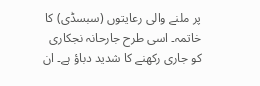پر ملنے والی رعایتوں (سبسڈی) کا خاتمہ۔ اسی طرح جارحانہ نجکاری کو جاری رکھنے کا شدید دباؤ ہے۔ ان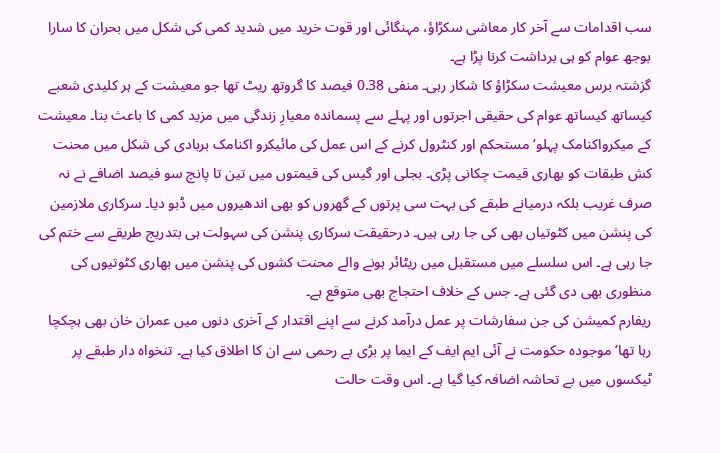سب اقدامات سے آخر کار معاشی سکڑاؤ، مہنگائی اور قوت خرید میں شدید کمی کی شکل میں بحران کا سارا بوجھ عوام کو ہی برداشت کرنا پڑا ہے۔
گزشتہ برس معیشت سکڑاؤ کا شکار رہی۔ منفی 0.38 فیصد کا گروتھ ریٹ تھا جو معیشت کے ہر کلیدی شعبے کیساتھ کیساتھ عوام کی حقیقی اجرتوں اور پہلے سے پسماندہ معیارِ زندگی میں مزید کمی کا باعث بنا۔ معیشت کے میکرواکنامک پہلو‘ مستحکم اور کنٹرول کرنے کے اس عمل کی مائیکرو اکنامک بربادی کی شکل میں محنت کش طبقات کو بھاری قیمت چکانی پڑی۔ بجلی اور گیس کی قیمتوں میں تین تا پانچ سو فیصد اضافے نے نہ صرف غریب بلکہ درمیانے طبقے کی بہت سی پرتوں کے گھروں کو بھی اندھیروں میں ڈبو دیا۔ سرکاری ملازمین کی پنشن میں کٹوتیاں بھی کی جا رہی ہیں۔ درحقیقت سرکاری پنشن کی سہولت ہی بتدریج طریقے سے ختم کی جا رہی ہے۔ اس سلسلے میں مستقبل میں ریٹائر ہونے والے محنت کشوں کی پنشن میں بھاری کٹوتیوں کی منظوری بھی دی گئی ہے۔ جس کے خلاف احتجاج بھی متوقع ہے۔
ریفارم کمیشن کی جن سفارشات پر عمل درآمد کرنے سے اپنے اقتدار کے آخری دنوں میں عمران خان بھی ہچکچا رہا تھا‘ موجودہ حکومت نے آئی ایم ایف کے ایما پر بڑی بے رحمی سے ان کا اطلاق کیا ہے۔ تنخواہ دار طبقے پر ٹیکسوں میں بے تحاشہ اضافہ کیا گیا ہے۔ اس وقت حالت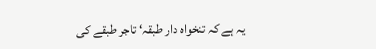یہ ہے کہ تنخواہ دار طبقہ‘ تاجر طبقے کی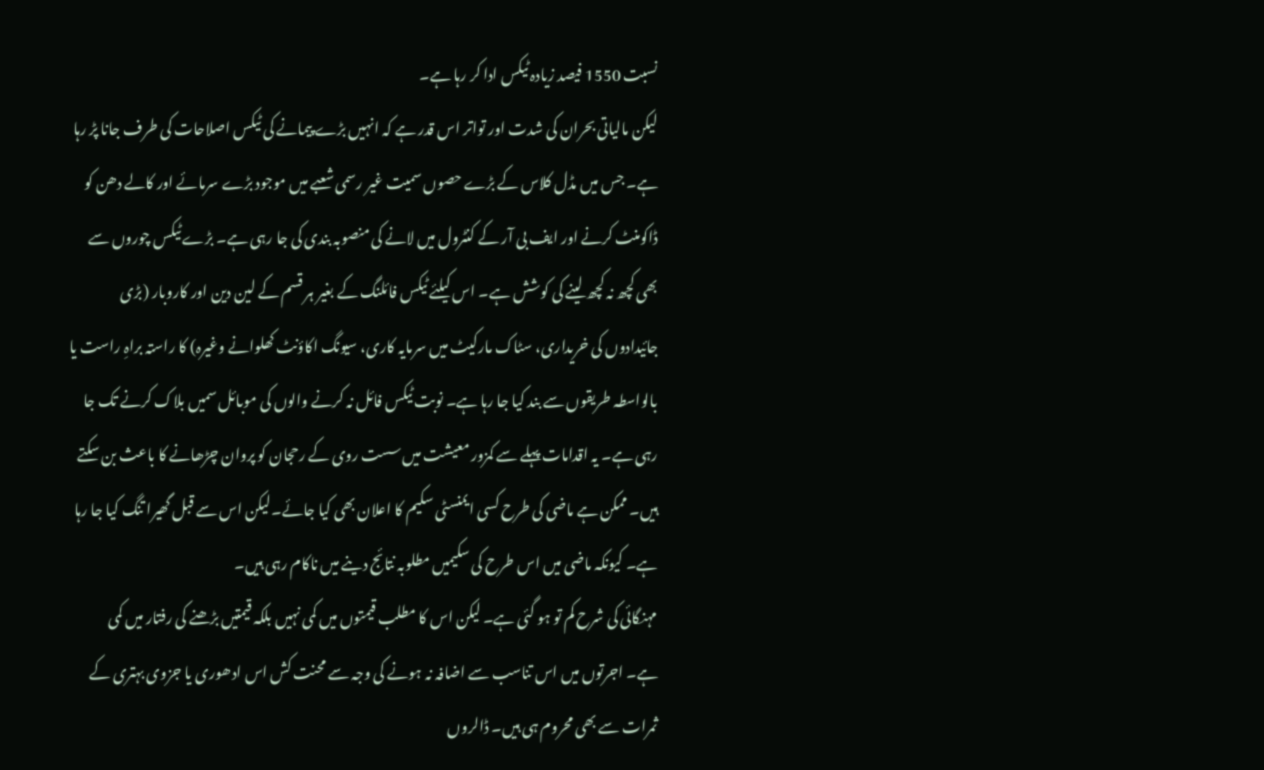نسبت 1550 فیصد زیادہ ٹیکس ادا کر رہا ہے۔
لیکن مالیاتی بحران کی شدت اور تواتر اس قدر ہے کہ انہیں بڑے پیمانے کی ٹیکس اصلاحات کی طرف جانا پڑ رہا ہے۔ جس میں مڈل کلاس کے بڑے حصوں سمیت غیر رسمی شعبے میں موجود بڑے سرمائے اور کالے دھن کو ڈاکومنٹ کرنے اور ایف بی آر کے کنٹرول میں لانے کی منصوبہ بندی کی جا رہی ہے۔ بڑے ٹیکس چوروں سے بھی کچھ نہ کچھ لینے کی کوشش ہے۔ اس کیلئے ٹیکس فائلنگ کے بغیر ہر قسم کے لین دین اور کاروبار (بڑی جائیدادوں کی خریداری، سٹاک مارکیٹ میں سرمایہ کاری، سیونگ اکاؤنٹ کھلوانے وغیرہ) کا راستہ براہِ راست یا بالواسطہ طریقوں سے بند کیا جا رہا ہے۔ نوبت ٹیکس فائل نہ کرنے والوں کی موبائل سمیں بلاک کرنے تک جا رہی ہے۔ یہ اقدامات پہلے سے کمزور معیشت میں سست روی کے رحجان کو پروان چڑھانے کا باعث بن سکتے ہیں۔ ممکن ہے ماضی کی طرح کسی ایمنسٹی سکیم کا اعلان بھی کیا جائے۔لیکن اس سے قبل گھیرا تنگ کیا جا رہا ہے۔ کیونکہ ماضی میں اس طرح کی سکیمیں مطلوبہ نتائج دینے میں ناکام رہی ہیں۔
مہنگائی کی شرح کم تو ہو گئی ہے۔ لیکن اس کا مطلب قیمتوں میں کمی نہیں بلکہ قیمتیں بڑھنے کی رفتار میں کمی ہے۔ اجرتوں میں اس تناسب سے اضافہ نہ ہونے کی وجہ سے محنت کش اس ادھوری یا جزوی بہتری کے ثمرات سے بھی محروم ہی ہیں۔ ڈالروں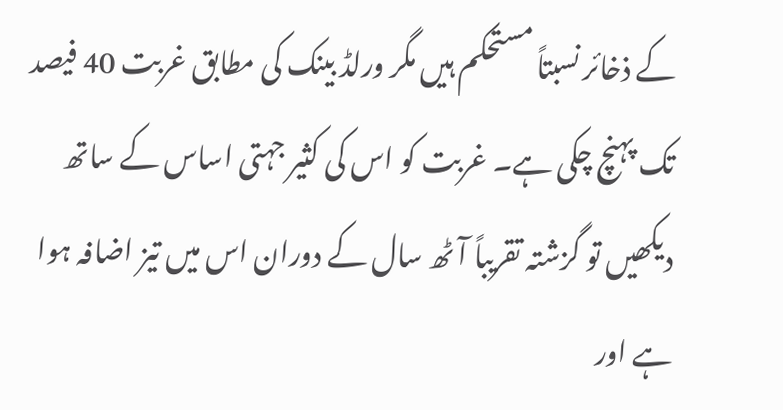کے ذخائر نسبتاً مستحکم ہیں مگر ورلڈ بینک کی مطابق غربت 40 فیصد تک پہنچ چکی ہے۔ غربت کو اس کی کثیر جہتی اساس کے ساتھ دیکھیں تو گزشتہ تقریباً آٹھ سال کے دوران اس میں تیز اضافہ ہوا ہے اور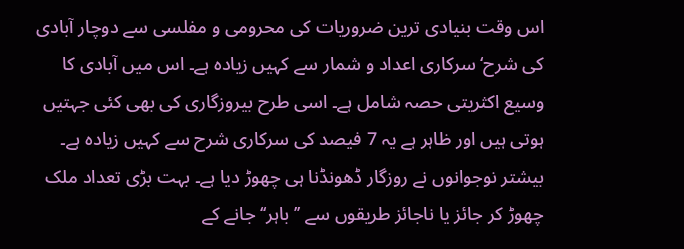اس وقت بنیادی ترین ضروریات کی محرومی و مفلسی سے دوچار آبادی کی شرح‘ سرکاری اعداد و شمار سے کہیں زیادہ ہے۔ اس میں آبادی کا وسیع اکثریتی حصہ شامل ہے۔ اسی طرح بیروزگاری کی بھی کئی جہتیں ہوتی ہیں اور ظاہر ہے یہ 7 فیصد کی سرکاری شرح سے کہیں زیادہ ہے۔ بیشتر نوجوانوں نے روزگار ڈھونڈنا ہی چھوڑ دیا ہے۔ بہت بڑی تعداد ملک چھوڑ کر جائز یا ناجائز طریقوں سے ’’باہر‘‘ جانے کے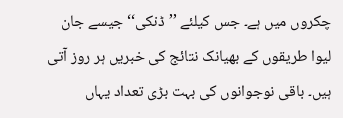چکروں میں ہے۔ جس کیلئے ’’ڈنکی‘‘ جیسے جان لیوا طریقوں کے بھیانک نتائج کی خبریں ہر روز آتی ہیں۔ باقی نوجوانوں کی بہت بڑی تعداد یہاں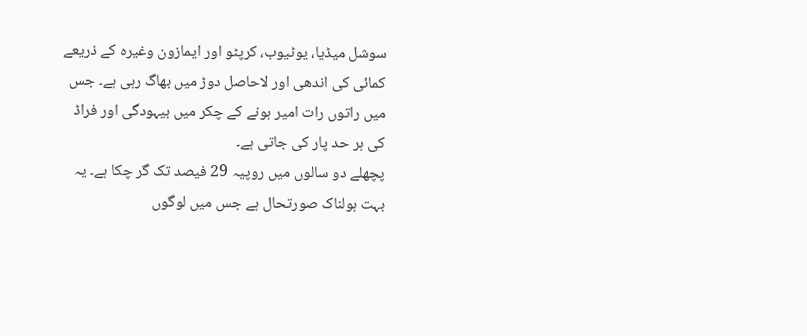سوشل میڈیا، یوٹیوب، کرپٹو اور ایمازون وغیرہ کے ذریعے کمائی کی اندھی اور لاحاصل دوڑ میں بھاگ رہی ہے۔ جس میں راتوں رات امیر ہونے کے چکر میں بیہودگی اور فراڈ کی ہر حد پار کی جاتی ہے۔
پچھلے دو سالوں میں روپیہ 29 فیصد تک گر چکا ہے۔ یہ بہت ہولناک صورتحال ہے جس میں لوگوں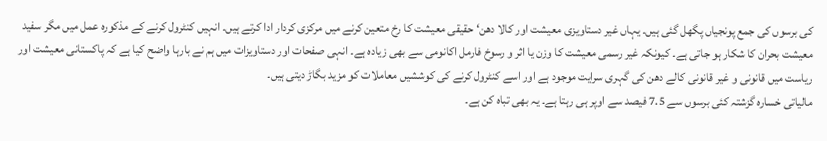کی برسوں کی جمع پونجیاں پگھل گئی ہیں۔ یہاں غیر دستاویزی معیشت اور کالا دھن‘ حقیقی معیشت کا رخ متعین کرنے میں مرکزی کردار ادا کرتے ہیں۔ انہیں کنٹرول کرنے کے مذکورہ عمل میں مگر سفید معیشت بحران کا شکار ہو جاتی ہے۔ کیونکہ غیر رسمی معیشت کا وزن یا اثر و رسوخ فارمل اکانومی سے بھی زیادہ ہے۔ انہی صفحات اور دستاویزات میں ہم نے بارہا واضح کیا ہے کہ پاکستانی معیشت اور ریاست میں قانونی و غیر قانونی کالے دھن کی گہری سرایت موجود ہے اور اسے کنٹرول کرنے کی کوششیں معاملات کو مزید بگاڑ دیتی ہیں۔
مالیاتی خسارہ گزشتہ کئی برسوں سے 7.5 فیصد سے اوپر ہی رہتا ہے۔ یہ بھی تباہ کن ہے۔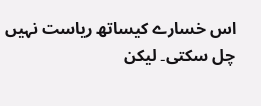اس خسارے کیساتھ ریاست نہیں چل سکتی۔ لیکن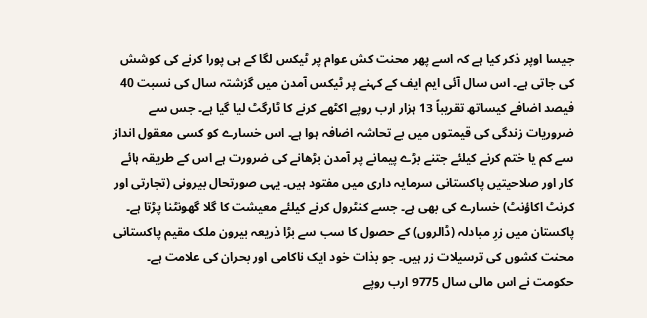جیسا اوپر ذکر کیا ہے کہ اسے پھر محنت کش عوام پر ٹیکس لگا کے ہی پورا کرنے کی کوشش کی جاتی ہے۔ اس سال آئی ایم ایف کے کہنے پر ٹیکس آمدن میں گزشتہ سال کی نسبت 40 فیصد اضافے کیساتھ تقریباً 13 ہزار ارب روپے اکٹھے کرنے کا ٹارگٹ لیا گیا ہے۔ جس سے ضروریات زندگی کی قیمتوں میں بے تحاشہ اضافہ ہوا ہے۔ اس خسارے کو کسی معقول انداز سے کم یا ختم کرنے کیلئے جتنے بڑے پیمانے پر آمدن بڑھانے کی ضرورت ہے اس کے طریقہ ہائے کار اور صلاحیتیں پاکستانی سرمایہ داری میں مفتود ہیں۔ یہی صورتحال بیرونی (تجارتی اور کرنٹ اکاؤنٹ) خسارے کی بھی ہے۔ جسے کنٹرول کرنے کیلئے معیشت کا گلا گھونٹنا پڑتا ہے۔ پاکستان میں زرِ مبادلہ (ڈالروں) کے حصول کا سب سے بڑا ذریعہ بیرون ملک مقیم پاکستانی محنت کشوں کی ترسیلات زر ہیں۔ جو بذات خود ایک ناکامی اور بحران کی علامت ہے۔
حکومت نے اس مالی سال 9775 ارب روپے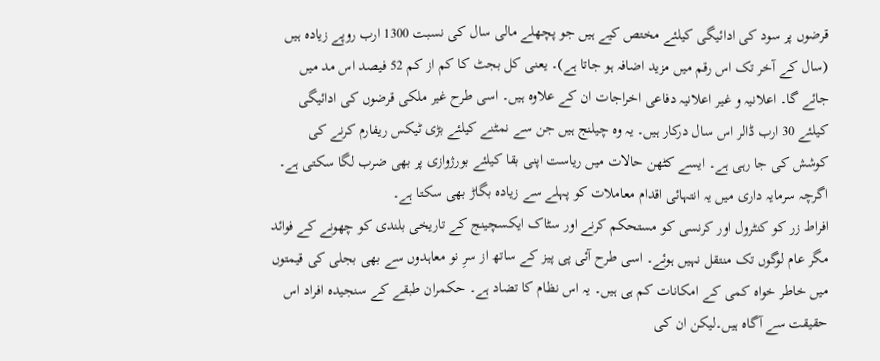قرضوں پر سود کی ادائیگی کیلئے مختص کیے ہیں جو پچھلے مالی سال کی نسبت 1300 ارب روپے زیادہ ہیں (سال کے آخر تک اس رقم میں مزید اضافہ ہو جاتا ہے)۔ یعنی کل بجٹ کا کم از کم 52 فیصد اس مد میں جائے گا۔ اعلانیہ و غیر اعلانیہ دفاعی اخراجات ان کے علاوہ ہیں۔ اسی طرح غیر ملکی قرضوں کی ادائیگی کیلئے 30 ارب ڈالر اس سال درکار ہیں۔ یہ وہ چیلنج ہیں جن سے نمٹنے کیلئے بڑی ٹیکس ریفارم کرنے کی کوشش کی جا رہی ہے۔ ایسے کٹھن حالات میں ریاست اپنی بقا کیلئے بورژوازی پر بھی ضرب لگا سکتی ہے۔ اگرچہ سرمایہ داری میں یہ انتہائی اقدام معاملات کو پہلے سے زیادہ بگاڑ بھی سکتا ہے۔
افراط زر کو کنٹرول اور کرنسی کو مستحکم کرنے اور سٹاک ایکسچینج کے تاریخی بلندی کو چھونے کے فوائد مگر عام لوگوں تک منتقل نہیں ہوئے۔ اسی طرح آئی پی پیز کے ساتھ از سرِ نو معاہدوں سے بھی بجلی کی قیمتوں میں خاطر خواہ کمی کے امکانات کم ہی ہیں۔ یہ اس نظام کا تضاد ہے۔ حکمران طبقے کے سنجیدہ افراد اس حقیقت سے آگاہ ہیں۔لیکن ان کی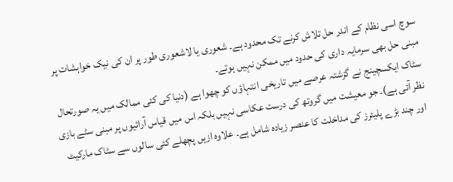سوچ اسی نظام کے اندر حل تلاش کرنے تک محدود ہے۔ شعوری یا لاشعوری طور پر ان کی نیک خواہشات پر مبنی حل بھی سرمایہ داری کی حدود میں ممکن نہیں ہوتے۔
سٹاک ایکسچینج نے گزشتہ عرصے میں تاریخی انتہاؤں کو چھوا ہے (دنیا کی کئی ممالک میں یہ صورتحال نظر آئی ہے)۔ جو معیشت میں گروتھ کی درست عکاسی نہیں بلکہ اس میں قیاس آرائیوں پر مبنی سٹے بازی اور چند بڑے پلیئرز کی مداخلت کا عنصر زیادہ شامل ہے۔ علاوہ ازیں پچھلے کئی سالوں سے سٹاک مارکیٹ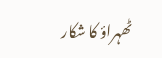ٹھہراؤ کا شکار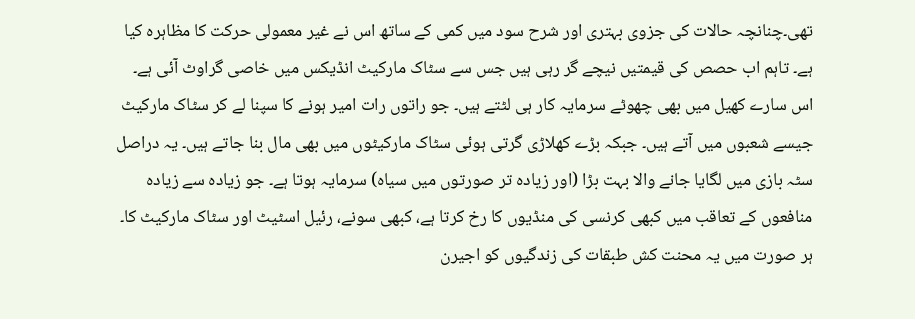تھی۔چنانچہ حالات کی جزوی بہتری اور شرح سود میں کمی کے ساتھ اس نے غیر معمولی حرکت کا مظاہرہ کیا ہے۔ تاہم اب حصص کی قیمتیں نیچے گر رہی ہیں جس سے سٹاک مارکیٹ انڈیکس میں خاصی گراوٹ آئی ہے۔ اس سارے کھیل میں بھی چھوٹے سرمایہ کار ہی لٹتے ہیں۔ جو راتوں رات امیر ہونے کا سپنا لے کر سٹاک مارکیٹ جیسے شعبوں میں آتے ہیں۔ جبکہ بڑے کھلاڑی گرتی ہوئی سٹاک مارکیٹوں میں بھی مال بنا جاتے ہیں۔ یہ دراصل سٹہ بازی میں لگایا جانے والا بہت بڑا (اور زیادہ تر صورتوں میں سیاہ) سرمایہ ہوتا ہے۔ جو زیادہ سے زیادہ منافعوں کے تعاقب میں کبھی کرنسی کی منڈیوں کا رخ کرتا ہے، کبھی سونے، رئیل اسٹیٹ اور سٹاک مارکیٹ کا۔ ہر صورت میں یہ محنت کش طبقات کی زندگیوں کو اجیرن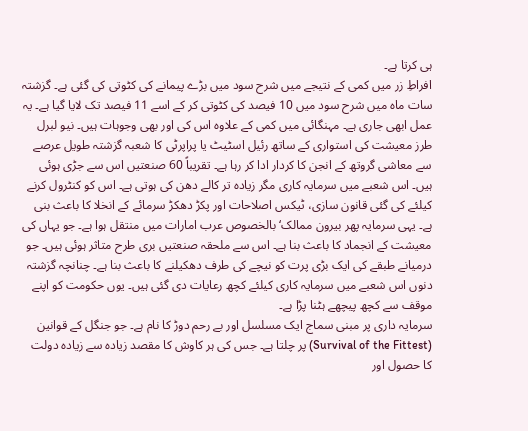ہی کرتا ہے۔
افراطِ زر میں کمی کے نتیجے میں شرح سود میں بڑے پیمانے کی کٹوتی کی گئی ہے۔ گزشتہ سات ماہ میں شرح سود میں 10 فیصد کی کٹوتی کر کے اسے 11 فیصد تک لایا گیا ہے۔ یہ عمل ابھی جاری ہے۔ مہنگائی میں کمی کے علاوہ اس کی اور بھی وجوہات ہیں۔ نیو لبرل طرز معیشت کی استواری کے ساتھ رئیل اسٹیٹ یا پراپرٹی کا شعبہ گزشتہ طویل عرصے سے معاشی گروتھ کے انجن کا کردار ادا کر رہا ہے۔ تقریباً 60 صنعتیں اس سے جڑی ہوئی ہیں۔ اس شعبے میں سرمایہ کاری مگر زیادہ تر کالے دھن کی ہوتی ہے۔ اس کو کنٹرول کرنے کیلئے کی گئی قانون سازی، ٹیکس اصلاحات اور پکڑ دھکڑ سرمائے کے انخلا کا باعث بنی ہے۔ یہی سرمایہ پھر بیرون ممالک‘ بالخصوص عرب امارات میں منتقل ہوا ہے۔ جو یہاں کی معیشت کے انجماد کا باعث بنا ہے۔ اس سے ملحقہ صنعتیں بری طرح متاثر ہوئی ہیں۔ جو درمیانے طبقے کی ایک بڑی پرت کو نیچے کی طرف دھکیلنے کا باعث بنا ہے۔ چنانچہ گزشتہ دنوں اس شعبے میں سرمایہ کاری کیلئے کچھ رعایات دی گئی ہیں۔ یوں حکومت کو اپنے موقف سے کچھ پیچھے ہٹنا پڑا ہے۔
سرمایہ داری پر مبنی سماج ایک مسلسل اور بے رحم دوڑ کا نام ہے۔ جو جنگل کے قوانین (Survival of the Fittest) پر چلتا ہے۔ جس کی ہر کاوش کا مقصد زیادہ سے زیادہ دولت کا حصول اور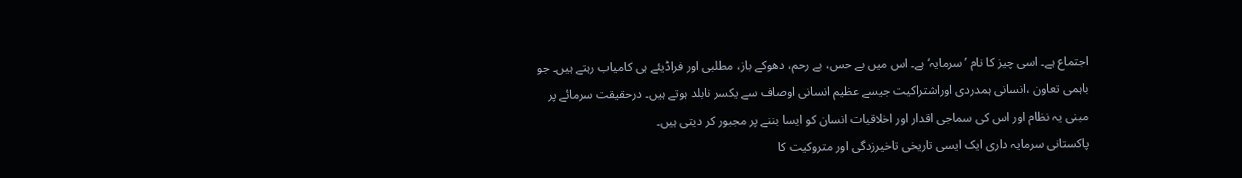اجتماع ہے۔ اسی چیز کا نام ’سرمایہ‘ ہے۔ اس میں بے حس، بے رحم، دھوکے باز، مطلبی اور فراڈیئے ہی کامیاب رہتے ہیں۔ جو باہمی تعاون ،انسانی ہمدردی اوراشتراکیت جیسے عظیم انسانی اوصاف سے یکسر نابلد ہوتے ہیں۔ درحقیقت سرمائے پر مبنی یہ نظام اور اس کی سماجی اقدار اور اخلاقیات انسان کو ایسا بننے پر مجبور کر دیتی ہیں۔
پاکستانی سرمایہ داری ایک ایسی تاریخی تاخیرزدگی اور متروکیت کا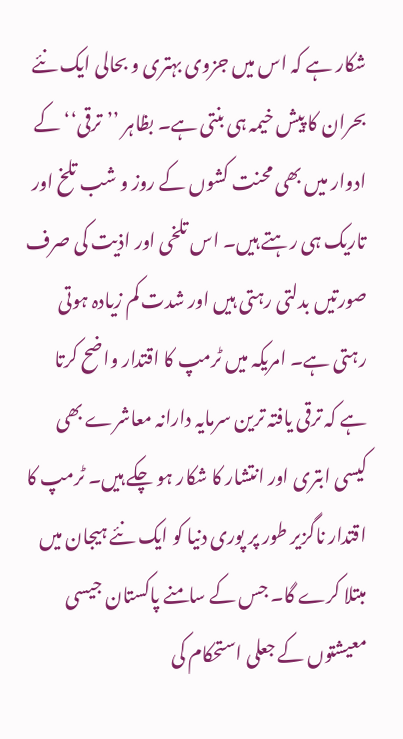شکار ہے کہ اس میں جزوی بہتری و بحالی ایک نئے بحران کا پیش خیمہ ہی بنتی ہے۔ بظاہر ’’ترقی‘‘ کے ادوار میں بھی محنت کشوں کے روز و شب تلخ اور تاریک ہی رہتے ہیں۔ اس تلخی اور اذیت کی صرف صورتیں بدلتی رہتی ہیں اور شدت کم زیادہ ہوتی رہتی ہے۔ امریکہ میں ٹرمپ کا اقتدار واضح کرتا ہے کہ ترقی یافتہ ترین سرمایہ دارانہ معاشرے بھی کیسی ابتری اور انتشار کا شکار ہو چکے ہیں۔ ٹرمپ کا اقتدار ناگزیر طور پر پوری دنیا کو ایک نئے ہیجان میں مبتلا کرے گا۔ جس کے سامنے پاکستان جیسی معیشتوں کے جعلی استحکام کی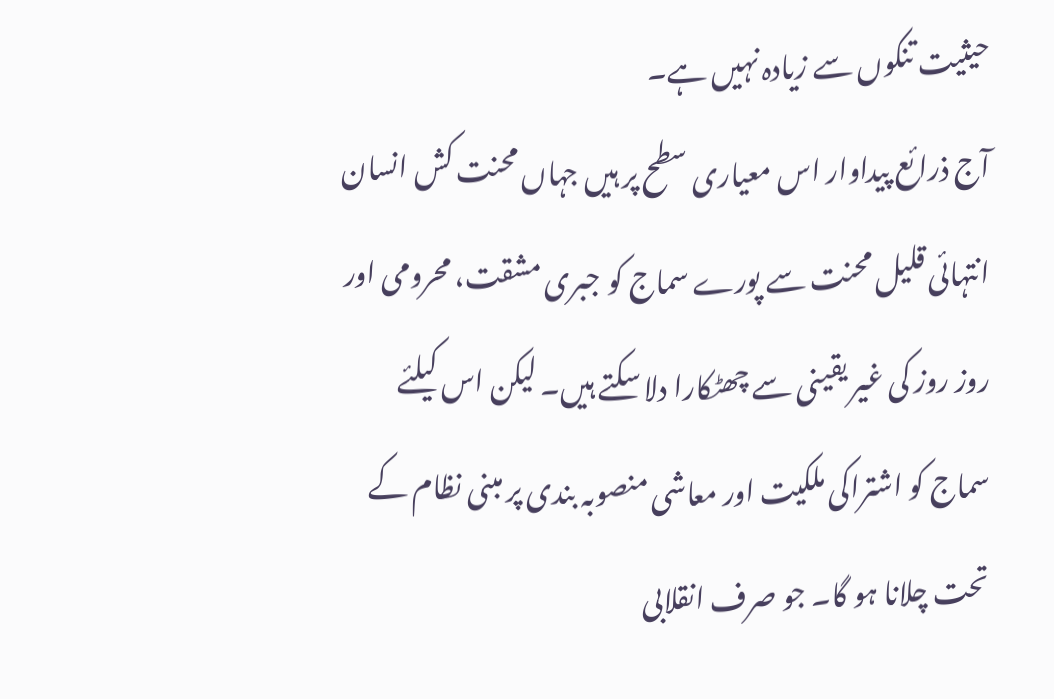حیثیت تنکوں سے زیادہ نہیں ہے۔
آج ذرائع پیداوار اس معیاری سطح پر ہیں جہاں محنت کش انسان انتہائی قلیل محنت سے پورے سماج کو جبری مشقت، محرومی اور روز روز کی غیر یقینی سے چھٹکارا دلا سکتے ہیں۔ لیکن اس کیلئے سماج کو اشتراکی ملکیت اور معاشی منصوبہ بندی پر مبنی نظام کے تحت چلانا ہو گا۔ جو صرف انقلابی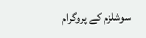سوشلزم کے پروگرام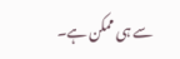سے ہی ممکن ہے۔